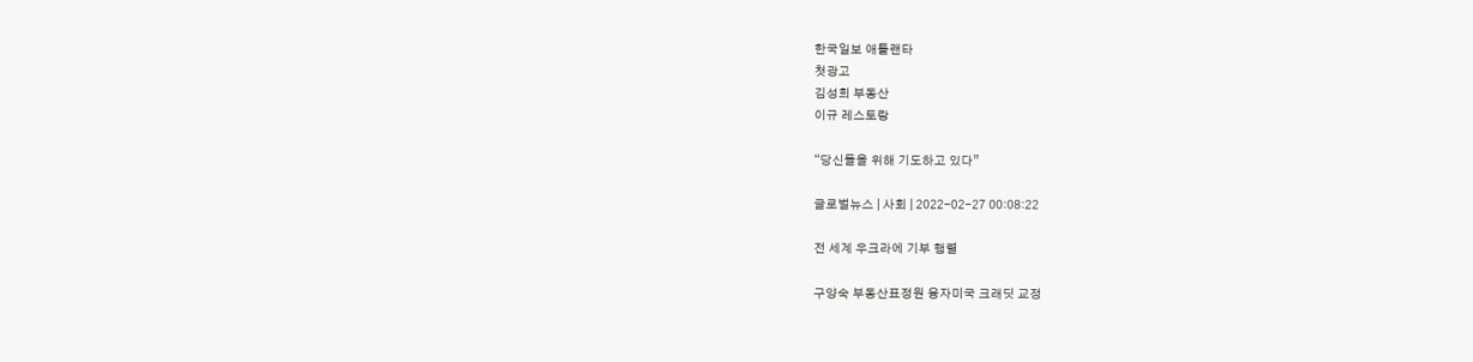한국일보 애틀랜타
첫광고
김성희 부동산
이규 레스토랑

“당신들을 위해 기도하고 있다”

글로벌뉴스 | 사회 | 2022-02-27 00:08:22

전 세계 우크라에 기부 행렬

구양숙 부동산표정원 융자미국 크래딧 교정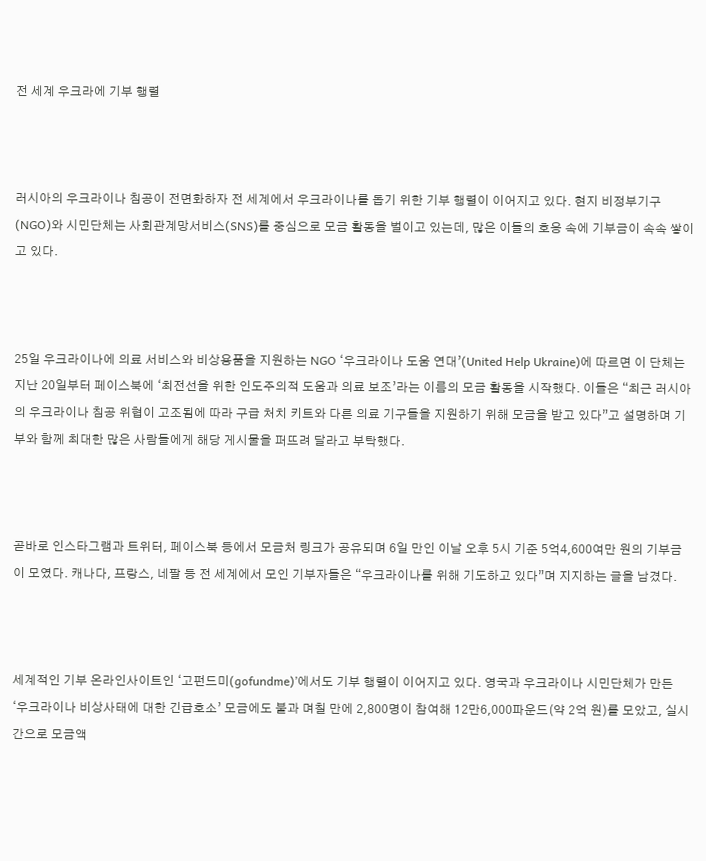전 세계 우크라에 기부 행렬



러시아의 우크라이나 침공이 전면화하자 전 세계에서 우크라이나를 돕기 위한 기부 행렬이 이어지고 있다. 현지 비정부기구(NGO)와 시민단체는 사회관계망서비스(SNS)를 중심으로 모금 활동을 벌이고 있는데, 많은 이들의 호응 속에 기부금이 속속 쌓이고 있다.



25일 우크라이나에 의료 서비스와 비상용품을 지원하는 NGO ‘우크라이나 도움 연대’(United Help Ukraine)에 따르면 이 단체는 지난 20일부터 페이스북에 ‘최전선을 위한 인도주의적 도움과 의료 보조’라는 이름의 모금 활동을 시작했다. 이들은 “최근 러시아의 우크라이나 침공 위협이 고조됨에 따라 구급 처치 키트와 다른 의료 기구들을 지원하기 위해 모금을 받고 있다”고 설명하며 기부와 함께 최대한 많은 사람들에게 해당 게시물을 퍼뜨려 달라고 부탁했다.



곧바로 인스타그램과 트위터, 페이스북 등에서 모금처 링크가 공유되며 6일 만인 이날 오후 5시 기준 5억4,600여만 원의 기부금이 모였다. 캐나다, 프랑스, 네팔 등 전 세계에서 모인 기부자들은 “우크라이나를 위해 기도하고 있다”며 지지하는 글을 남겼다.



세계적인 기부 온라인사이트인 ‘고펀드미(gofundme)’에서도 기부 행렬이 이어지고 있다. 영국과 우크라이나 시민단체가 만든 ‘우크라이나 비상사태에 대한 긴급호소’ 모금에도 불과 며칠 만에 2,800명이 참여해 12만6,000파운드(약 2억 원)를 모았고, 실시간으로 모금액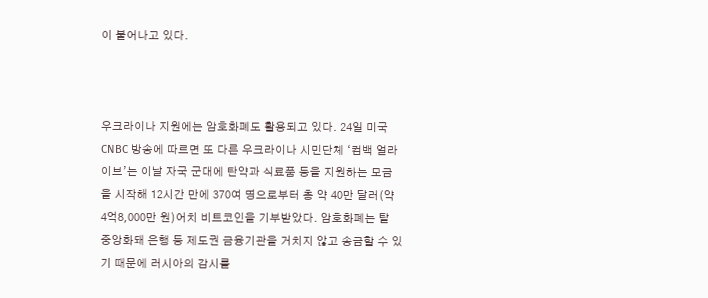이 불어나고 있다.



우크라이나 지원에는 암호화폐도 활용되고 있다. 24일 미국 CNBC 방송에 따르면 또 다른 우크라이나 시민단체 ‘컴백 얼라이브’는 이날 자국 군대에 탄약과 식료품 등을 지원하는 모금을 시작해 12시간 만에 370여 명으로부터 총 약 40만 달러(약 4억8,000만 원)어치 비트코인을 기부받았다. 암호화폐는 탈 중앙화돼 은행 등 제도권 금융기관을 거치지 않고 송금할 수 있기 때문에 러시아의 감시를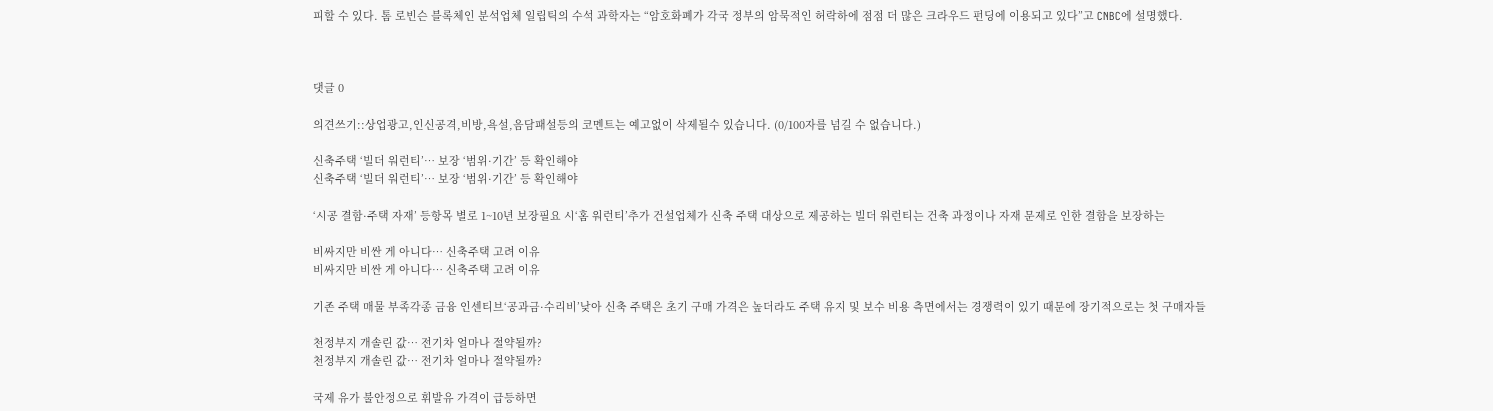피할 수 있다. 톰 로빈슨 블록체인 분석업체 일립틱의 수석 과학자는 “암호화폐가 각국 정부의 암묵적인 허락하에 점점 더 많은 크라우드 펀딩에 이용되고 있다”고 CNBC에 설명했다.



댓글 0

의견쓰기::상업광고,인신공격,비방,욕설,음담패설등의 코멘트는 예고없이 삭제될수 있습니다. (0/100자를 넘길 수 없습니다.)

신축주택 ‘빌더 워런티’… 보장 ‘범위·기간’ 등 확인해야
신축주택 ‘빌더 워런티’… 보장 ‘범위·기간’ 등 확인해야

‘시공 결함·주택 자재’ 등항목 별로 1~10년 보장필요 시‘홈 워런티’추가 건설업체가 신축 주택 대상으로 제공하는 빌더 워런티는 건축 과정이나 자재 문제로 인한 결함을 보장하는

비싸지만 비싼 게 아니다… 신축주택 고려 이유
비싸지만 비싼 게 아니다… 신축주택 고려 이유

기존 주택 매물 부족각종 금융 인센티브‘공과금·수리비’낮아 신축 주택은 초기 구매 가격은 높더라도 주택 유지 및 보수 비용 측면에서는 경쟁력이 있기 때문에 장기적으로는 첫 구매자들

천정부지 개솔린 값… 전기차 얼마나 절약될까?
천정부지 개솔린 값… 전기차 얼마나 절약될까?

국제 유가 불안정으로 휘발유 가격이 급등하면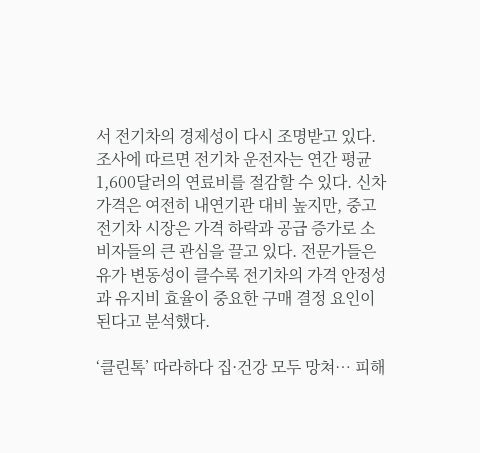서 전기차의 경제성이 다시 조명받고 있다. 조사에 따르면 전기차 운전자는 연간 평균 1,600달러의 연료비를 절감할 수 있다. 신차 가격은 여전히 내연기관 대비 높지만, 중고 전기차 시장은 가격 하락과 공급 증가로 소비자들의 큰 관심을 끌고 있다. 전문가들은 유가 변동성이 클수록 전기차의 가격 안정성과 유지비 효율이 중요한 구매 결정 요인이 된다고 분석했다.

‘클린톡’ 따라하다 집·건강 모두 망쳐… 피해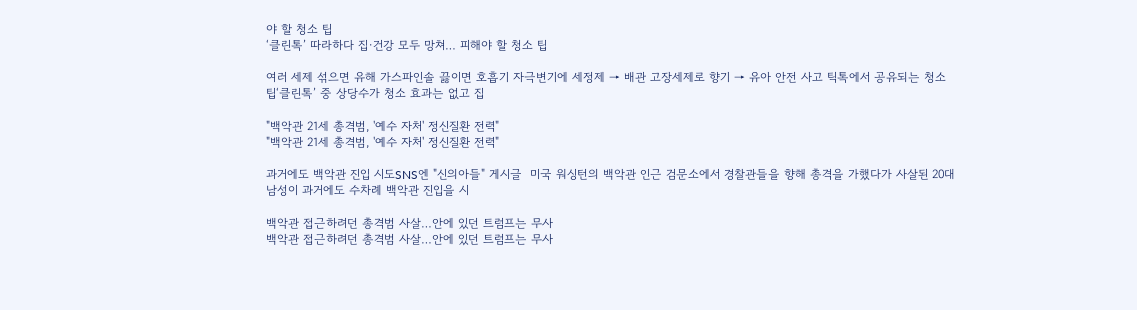야 할 청소 팁
‘클린톡’ 따라하다 집·건강 모두 망쳐… 피해야 할 청소 팁

여러 세제 섞으면 유해 가스파인솔 끓이면 호흡기 자극변기에 세정제 → 배관 고장세제로 향기 → 유아 안전 사고 틱톡에서 공유되는 청소 팁‘클린톡’ 중 상당수가 청소 효과는 없고 집

"백악관 21세 총격범, '예수 자처' 정신질환 전력"
"백악관 21세 총격범, '예수 자처' 정신질환 전력"

과거에도 백악관 진입 시도SNS엔 "신의아들" 게시글  미국 워싱턴의 백악관 인근 검문소에서 경찰관들을 향해 총격을 가했다가 사살된 20대 남성이 과거에도 수차례 백악관 진입을 시

백악관 접근하려던 총격범 사살…안에 있던 트럼프는 무사
백악관 접근하려던 총격범 사살…안에 있던 트럼프는 무사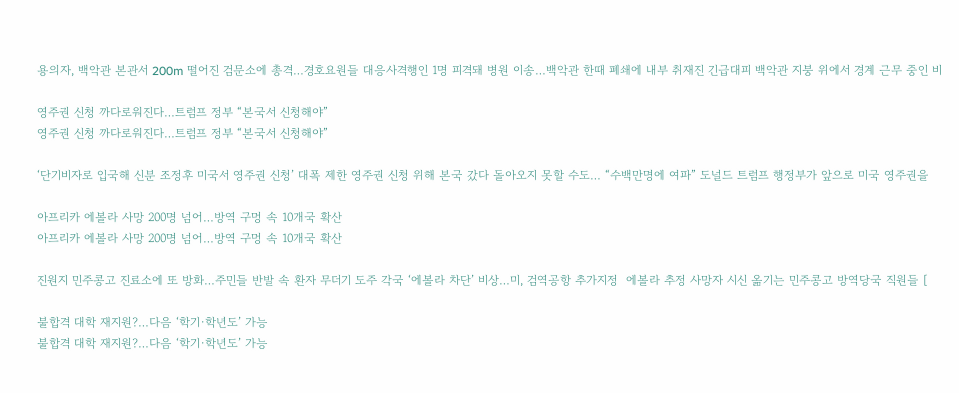용의자, 백악관 본관서 200m 떨어진 검문소에 총격…경호요원들 대응사격행인 1명 피격돼 병원 이송…백악관 한때 폐쇄에 내부 취재진 긴급대피 백악관 지붕 위에서 경계 근무 중인 비

영주권 신청 까다로워진다…트럼프 정부 “본국서 신청해야”
영주권 신청 까다로워진다…트럼프 정부 “본국서 신청해야”

‘단기비자로 입국해 신분 조정후 미국서 영주권 신청’ 대폭 제한 영주권 신청 위해 본국 갔다 돌아오지 못할 수도… “수백만명에 여파” 도널드 트럼프 행정부가 앞으로 미국 영주권을

아프리카 에볼라 사망 200명 넘어…방역 구멍 속 10개국 확산
아프리카 에볼라 사망 200명 넘어…방역 구멍 속 10개국 확산

진원지 민주콩고 진료소에 또 방화…주민들 반발 속 환자 무더기 도주 각국 ‘에볼라 차단’ 비상…미, 검역공항 추가지정  에볼라 추정 사망자 시신 옮기는 민주콩고 방역당국 직원들 [

불합격 대학 재지원?…다음 ‘학기·학년도’ 가능
불합격 대학 재지원?…다음 ‘학기·학년도’ 가능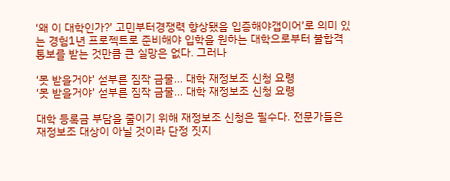‘왜 이 대학인가?’ 고민부터경쟁력 향상됐음 입증해야갭이어’로 의미 있는 경험1년 프로젝트로 준비해야 입학을 원하는 대학으로부터 불합격 통보를 받는 것만큼 큰 실망은 없다. 그러나

‘못 받을거야’ 섣부른 짐작 금물… 대학 재정보조 신청 요령
‘못 받을거야’ 섣부른 짐작 금물… 대학 재정보조 신청 요령

대학 등록금 부담을 줄이기 위해 재정보조 신청은 필수다. 전문가들은 재정보조 대상이 아닐 것이라 단정 짓지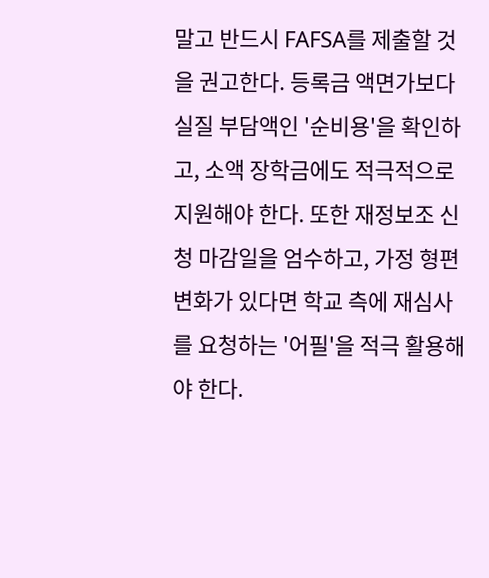말고 반드시 FAFSA를 제출할 것을 권고한다. 등록금 액면가보다 실질 부담액인 '순비용'을 확인하고, 소액 장학금에도 적극적으로 지원해야 한다. 또한 재정보조 신청 마감일을 엄수하고, 가정 형편 변화가 있다면 학교 측에 재심사를 요청하는 '어필'을 적극 활용해야 한다.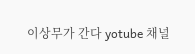이상무가 간다 yotube 채널